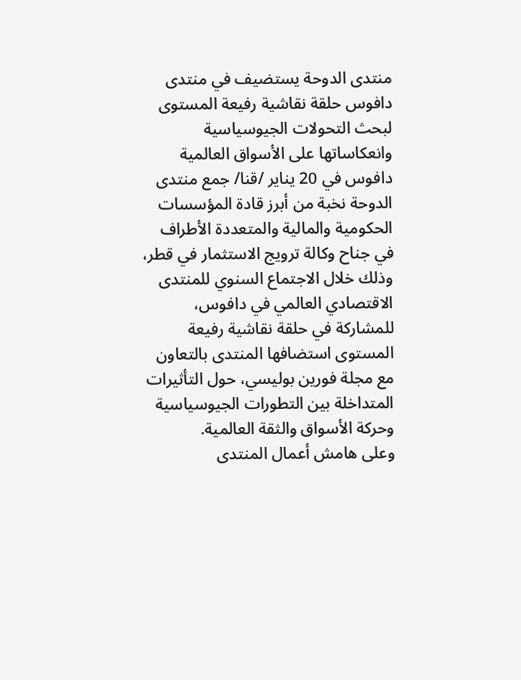منتدى الدوحة يستضيف في منتدى دافوس حلقة نقاشية رفيعة المستوى لبحث التحولات الجيوسياسية وانعكاساتها على الأسواق العالمية
دافوس في 20 يناير /قنا/ جمع منتدى الدوحة نخبة من أبرز قادة المؤسسات الحكومية والمالية والمتعددة الأطراف في جناح وكالة ترويج الاستثمار في قطر، وذلك خلال الاجتماع السنوي للمنتدى الاقتصادي العالمي في دافوس، للمشاركة في حلقة نقاشية رفيعة المستوى استضافها المنتدى بالتعاون مع مجلة فورين بوليسي، حول التأثيرات المتداخلة بين التطورات الجيوسياسية وحركة الأسواق والثقة العالمية.
وعلى هامش أعمال المنتدى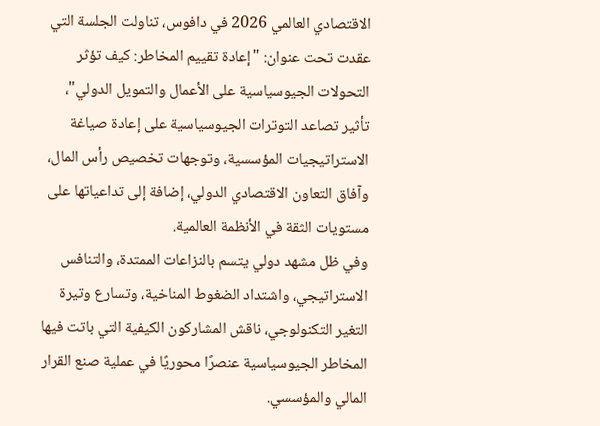الاقتصادي العالمي 2026 في دافوس، تناولت الجلسة التي عقدت تحت عنوان: "إعادة تقييم المخاطر: كيف تؤثر التحولات الجيوسياسية على الأعمال والتمويل الدولي"، تأثير تصاعد التوترات الجيوسياسية على إعادة صياغة الاستراتيجيات المؤسسية، وتوجهات تخصيص رأس المال، وآفاق التعاون الاقتصادي الدولي، إضافة إلى تداعياتها على مستويات الثقة في الأنظمة العالمية.
وفي ظل مشهد دولي يتسم بالنزاعات الممتدة، والتنافس الاستراتيجي، واشتداد الضغوط المناخية، وتسارع وتيرة التغير التكنولوجي، ناقش المشاركون الكيفية التي باتت فيها المخاطر الجيوسياسية عنصرًا محوريًا في عملية صنع القرار المالي والمؤسسي.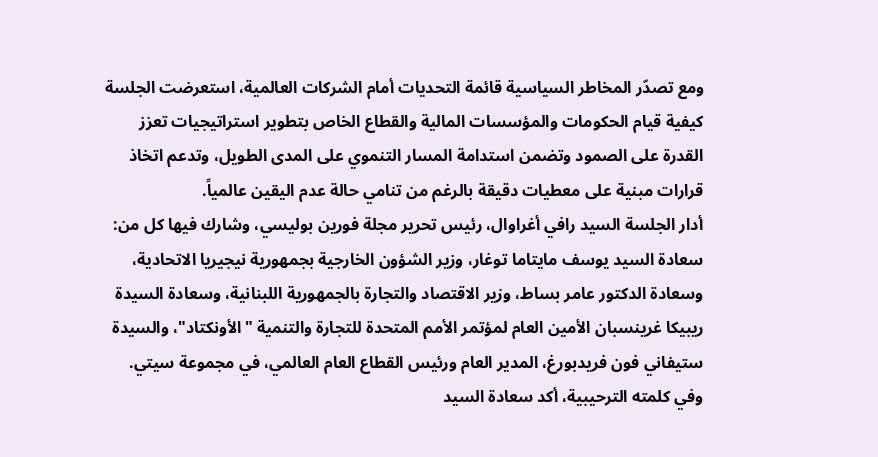ومع تصدّر المخاطر السياسية قائمة التحديات أمام الشركات العالمية، استعرضت الجلسة كيفية قيام الحكومات والمؤسسات المالية والقطاع الخاص بتطوير استراتيجيات تعزز القدرة على الصمود وتضمن استدامة المسار التنموي على المدى الطويل، وتدعم اتخاذ قرارات مبنية على معطيات دقيقة بالرغم من تنامي حالة عدم اليقين عالمياً.
أدار الجلسة السيد رافي أغراوال، رئيس تحرير مجلة فورين بوليسي، وشارك فيها كل من: سعادة السيد يوسف مايتاما توغار، وزير الشؤون الخارجية بجمهورية نيجيريا الاتحادية، وسعادة الدكتور عامر بساط، وزير الاقتصاد والتجارة بالجمهورية اللبنانية، وسعادة السيدة ريبيكا غرينسبان الأمين العام لمؤتمر الأمم المتحدة للتجارة والتنمية "الأونكتاد"، والسيدة ستيفاني فون فريدبورغ، المدير العام ورئيس القطاع العام العالمي، في مجموعة سيتي.
وفي كلمته الترحيبية، أكد سعادة السيد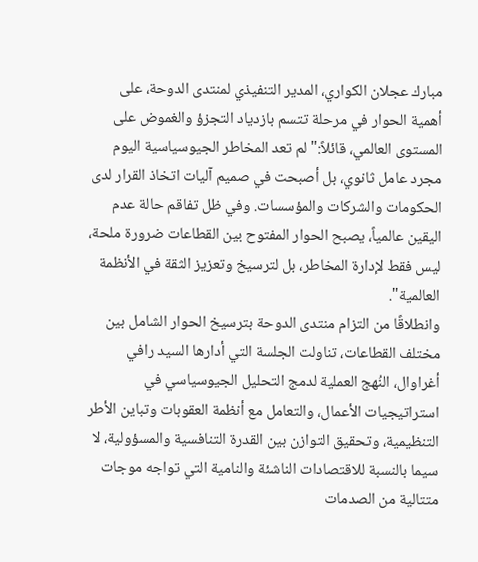مبارك عجلان الكواري، المدير التنفيذي لمنتدى الدوحة، على أهمية الحوار في مرحلة تتسم بازدياد التجزؤ والغموض على المستوى العالمي، قائلاً:" لم تعد المخاطر الجيوسياسية اليوم مجرد عامل ثانوي، بل أصبحت في صميم آليات اتخاذ القرار لدى الحكومات والشركات والمؤسسات. وفي ظل تفاقم حالة عدم اليقين عالمياً، يصبح الحوار المفتوح بين القطاعات ضرورة ملحة، ليس فقط لإدارة المخاطر، بل لترسيخ وتعزيز الثقة في الأنظمة العالمية".
وانطلاقًا من التزام منتدى الدوحة بترسيخ الحوار الشامل بين مختلف القطاعات، تناولت الجلسة التي أدارها السيد رافي أغراوال، النُهج العملية لدمج التحليل الجيوسياسي في استراتيجيات الأعمال، والتعامل مع أنظمة العقوبات وتباين الأطر التنظيمية، وتحقيق التوازن بين القدرة التنافسية والمسؤولية، لا سيما بالنسبة للاقتصادات الناشئة والنامية التي تواجه موجات متتالية من الصدمات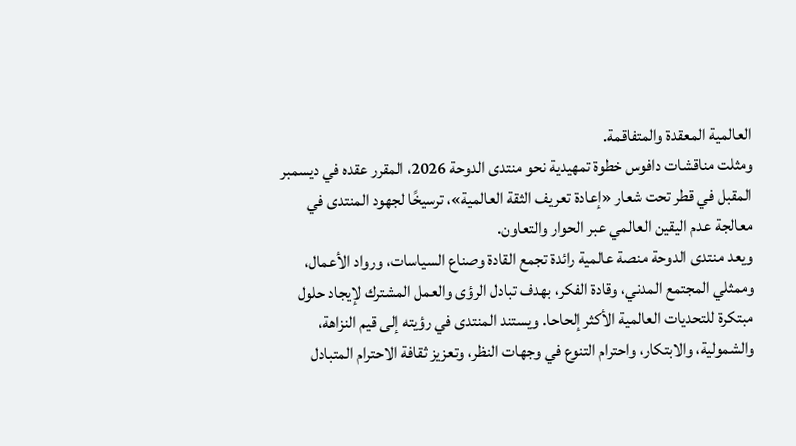العالمية المعقدة والمتفاقمة.
ومثلت مناقشات دافوس خطوة تمهيدية نحو منتدى الدوحة 2026، المقرر عقده في ديسمبر المقبل في قطر تحت شعار «إعادة تعريف الثقة العالمية»، ترسيخًا لجهود المنتدى في معالجة عدم اليقين العالمي عبر الحوار والتعاون.
ويعد منتدى الدوحة منصة عالمية رائدة تجمع القادة وصناع السياسات، ورواد الأعمال، وممثلي المجتمع المدني، وقادة الفكر، بهدف تبادل الرؤى والعمل المشترك لإيجاد حلول مبتكرة للتحديات العالمية الأكثر إلحاحا. ويستند المنتدى في رؤيته إلى قيم النزاهة، والشمولية، والابتكار، واحترام التنوع في وجهات النظر، وتعزيز ثقافة الاحترام المتبادل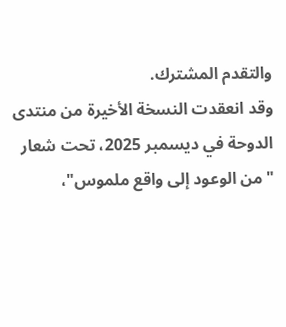والتقدم المشترك.
وقد انعقدت النسخة الأخيرة من منتدى الدوحة في ديسمبر 2025، تحت شعار "من الوعود إلى واقع ملموس"،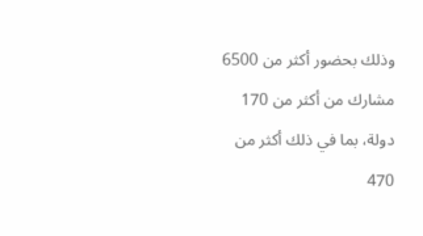وذلك بحضور أكثر من 6500 مشارك من أكثر من 170 دولة، بما في ذلك أكثر من 470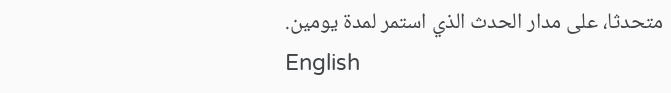متحدثا، على مدار الحدث الذي استمر لمدة يومين.
English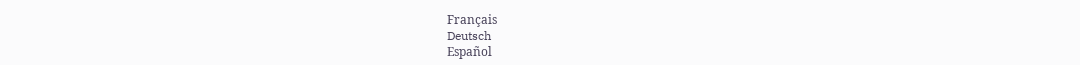Français
Deutsch
Español